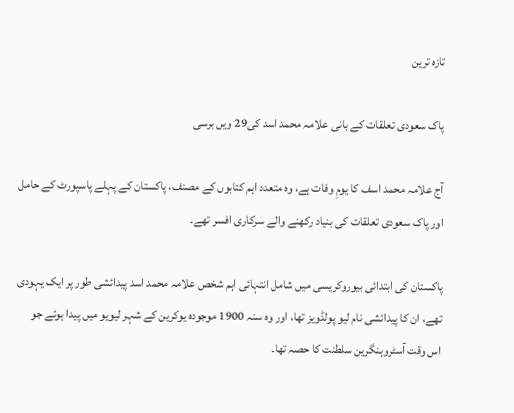تازہ ترین

پاک سعودی تعلقات کے بانی علامہ محمد اسد کی29 ویں برسی

آج علامہ محمد اسف کا یومِ وفات ہے، وہ متعدد اہم کتابوں کے مصنف، پاکستان کے پہلے پاسپورٹ کے حامل اور پاک سعودی تعلقات کی بنیاد رکھنے والے سرکاری افسر تھے۔

پاکستان کی ابتدائی بیوروکریسی میں شامل انتہائی اہم شخص علامہ محمد اسد پیدائشی طور پر ایک یہودی تھے، ان کا پیدائشی نام لیو پولڈویز تھا، اور وہ سنہ 1900 موجودہ یوکرین کے شہر لیویو میں پیدا ہوئے جو اس وقت آسٹروہنگرین سلطنت کا حصہ تھا۔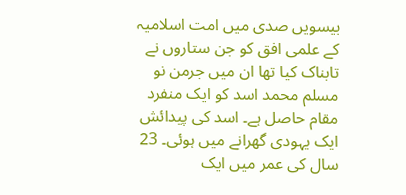بیسویں صدی میں امت اسلامیہ کے علمی افق کو جن ستاروں نے تابناک کیا تھا ان میں جرمن نو مسلم محمد اسد کو ایک منفرد مقام حاصل ہے۔ اسد کی پیدائش ایک یہودی گھرانے میں ہوئی۔ 23 سال کی عمر میں ایک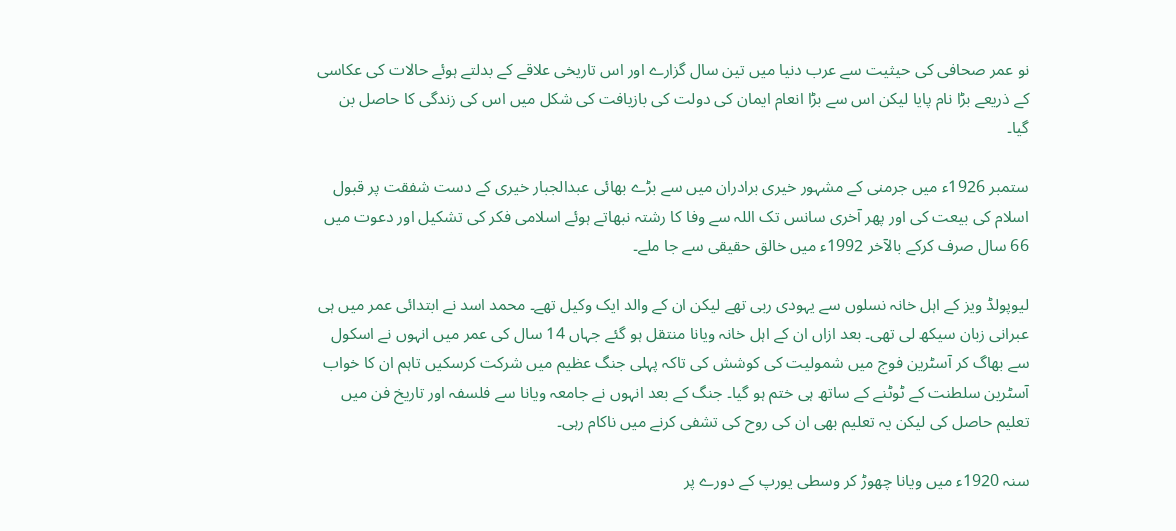نو عمر صحافی کی حیثیت سے عرب دنیا میں تین سال گزارے اور اس تاریخی علاقے کے بدلتے ہوئے حالات کی عکاسی کے ذریعے بڑا نام پایا لیکن اس سے بڑا انعام ایمان کی دولت کی بازیافت کی شکل میں اس کی زندگی کا حاصل بن گیا۔

ستمبر 1926ء میں جرمنی کے مشہور خیری برادران میں سے بڑے بھائی عبدالجبار خیری کے دست شفقت پر قبول اسلام کی بیعت کی اور پھر آخری سانس تک اللہ سے وفا کا رشتہ نبھاتے ہوئے اسلامی فکر کی تشکیل اور دعوت میں 66 سال صرف کرکے بالآخر 1992ء میں خالق حقیقی سے جا ملے۔

لیوپولڈ ویز کے اہل خانہ نسلوں سے یہودی ربی تھے لیکن ان کے والد ایک وکیل تھے۔ محمد اسد نے ابتدائی عمر میں ہی عبرانی زبان سیکھ لی تھی۔ بعد ازاں ان کے اہل خانہ ویانا منتقل ہو گئے جہاں 14 سال کی عمر میں انہوں نے اسکول سے بھاگ کر آسٹرین فوج میں شمولیت کی کوشش کی تاکہ پہلی جنگ عظیم میں شرکت کرسکیں تاہم ان کا خواب آسٹرین سلطنت کے ٹوٹنے کے ساتھ ہی ختم ہو گیا۔ جنگ کے بعد انہوں نے جامعہ ویانا سے فلسفہ اور تاریخ فن میں تعلیم حاصل کی لیکن یہ تعلیم بھی ان کی روح کی تشفی کرنے میں ناکام رہی۔

سنہ 1920ء میں ویانا چھوڑ کر وسطی یورپ کے دورے پر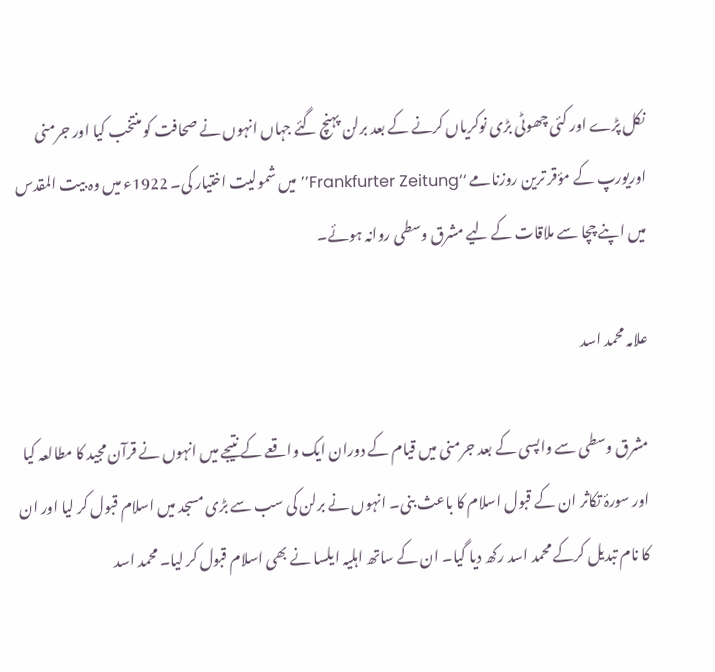نکل پڑے اور کئی چھوٹی بڑی نوکریاں کرنے کے بعد برلن پہنچ گئے جہاں انہوں نے صحافت کو منتخب کیا اور جرمنی اوریورپ کے مؤقر ترین روزنامے ‘‘Frankfurter Zeitung’’میں شمولیت اختیار کی۔ 1922ء میں وہ بیت المقدس میں اپنے چچا سے ملاقات کے لیے مشرق وسطی روانہ ہوئے۔

علامہ محمد اسد

مشرق وسطی سے واپسی کے بعد جرمنی میں قیام کے دوران ایک واقعے کے نتیجے میں انہوں نے قرآن مجید کا مطالعہ کیا اور سورۂ تکاثر ان کے قبول اسلام کا باعث بنی۔ انہوں نے برلن کی سب سے بڑی مسجد میں اسلام قبول کر لیا اور ان کا نام تبدیل کرکے محمد اسد رکھ دیا گیا۔ ان کے ساتھ اہلیہ ایلسا نے بھی اسلام قبول کر لیا۔ محمد اسد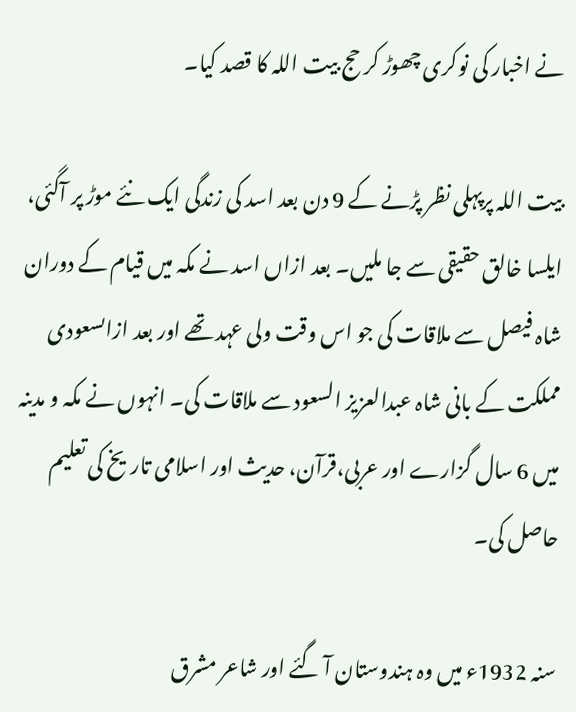نے اخبار کی نوکری چھوڑ کر حج بیت اللہ کا قصد کیا۔

بیت اللہ پرپہلی نظر پڑنے کے 9 دن بعد اسد کی زندگی ایک نئے موڑ پر آگئی، ایلسا خالق حقیقی سے جا ملیں۔ بعد ازاں اسد نے مکہ میں قیام کے دوران شاہ فیصل سے ملاقات کی جو اس وقت ولی عہد تھے اور بعد ازاںسعودی مملکت کے بانی شاہ عبدالعزیز السعود سے ملاقات کی۔ انہوں نے مکہ و مدینہ میں 6 سال گزارے اور عربی،قرآن، حدیث اور اسلامی تاریخ کی تعلیم حاصل کی۔

سنہ 1932ء میں وہ ہندوستان آ گئے اور شاعر مشرق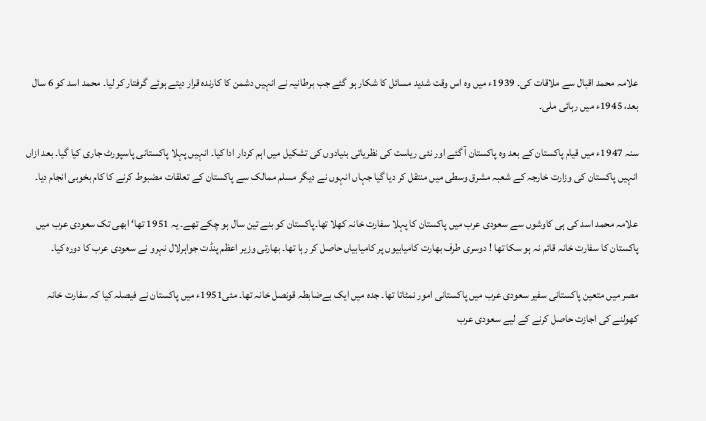علامہ محمد اقبال سے ملاقات کی۔ 1939ء میں وہ اس وقت شدید مسائل کا شکار ہو گئے جب برطانیہ نے انہیں دشمن کا کارندہ قرار دیتے ہوئے گرفتار کر لیا۔ محمد اسد کو 6 سال بعد، 1945ء میں رہائی ملی۔

سنہ 1947ء میں قیام پاکستان کے بعد وہ پاکستان آ گئے اور نئی ریاست کی نظریاتی بنیادوں کی تشکیل میں اہم کردار ادا کیا۔ انہیں پہلا پاکستانی پاسپورٹ جاری کیا گیا۔ بعد ازاں انہیں پاکستان کی وزارت خارجہ کے شعبہ مشرق وسطی میں منتقل کر دیا گیا جہاں انہوں نے دیگر مسلم ممالک سے پاکستان کے تعلقات مضبوط کرنے کا کام بخوبی انجام دیا۔

علامہ محمد اسد کی ہی کاوشوں سے سعودی عرب میں پاکستان کا پہلا سفارت خانہ کھلا تھا۔پاکستان کو بنے تین سال ہو چکے تھے۔ یہ 1951 تھا‘ ابھی تک سعودی عرب میں پاکستان کا سفارت خانہ قائم نہ ہو سکا تھا ! دوسری طرف بھارت کامیابیوں پر کامیابیاں حاصل کر رہا تھا۔ بھارتی وزیر اعظم پنڈت جواہرلال نہرو نے سعودی عرب کا دورہ کیا۔

مصر میں متعین پاکستانی سفیر سعودی عرب میں پاکستانی امور نمٹاتا تھا۔ جدہ میں ایک بےضابطہ قونصل خانہ تھا۔ مئی1951ء میں پاکستان نے فیصلہ کیا کہ سفارت خانہ کھولنے کی اجازت حاصل کرنے کے لیے سعودی عرب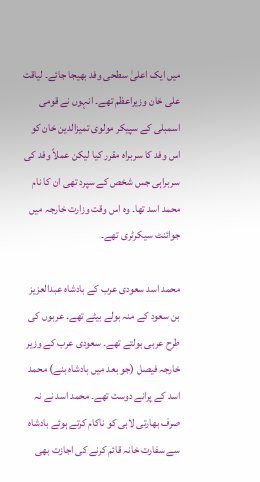میں ایک اعلیٰ سطحی وفد بھیجا جائے۔ لیاقت علی خان وزیراعظم تھے۔ انہوں نے قومی اسمبلی کے سپیکر مولوی تمیزالدین خان کو اس وفد کا سربراہ مقرر کیا لیکن عملاً وفد کی سربراہی جس شخص کے سپرد تھی ان کا نام محمد اسد تھا۔ وہ اس وقت وزارت خارجہ میں جوائنٹ سیکرٹری تھے۔

محمد اسد سعودی عرب کے بادشاہ عبدالعزیز بن سعود کے منہ بولے بیٹے تھے۔ عربوں کی طرح عربی بولتے تھے۔ سعودی عرب کے وزیر خارجہ فیصل (جو بعد میں بادشاہ بنے) محمد اسد کے پرانے دوست تھے۔ محمد اسد نے نہ صرف بھارتی لابی کو ناکام کرتے ہوئے بادشاہ سے سفارت خانہ قائم کرنے کی اجازت بھی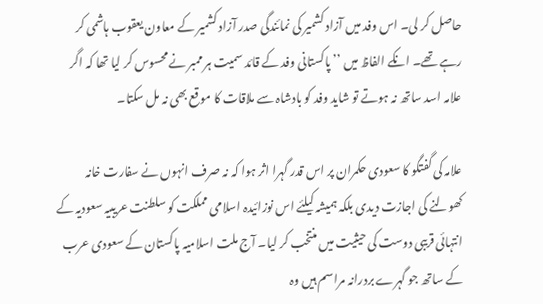حاصل کر لی۔ اس وفد میں آزاد کشمیر کی نمائندگی صدر آزاد کشمیر کے معاون یعقوب ہاشمی کر رہے تھے۔ انکے الفاظ میں ’’پاکستانی وفد کے قائد سمیت ہر ممبر نے محسوس کر لیا تھا کہ اگر علامہ اسد ساتھ نہ ہوتے تو شاید وفد کو بادشاہ سے ملاقات کا موقع بھی نہ مل سکتا۔

علامہ کی گفتگو کا سعودی حکمران پر اس قدر گہرا اثر ہوا کہ نہ صرف انہوں نے سفارت خانہ کھولنے کی اجازت دیدی بلکہ ہمیشہ کیلئے اس نوزائیدہ اسلامی مملکت کو سلطنت عریبیہ سعودیہ کے انتہائی قریبی دوست کی حیثیت میں منتخب کر لیا۔ آج ملت اسلامیہ پاکستان کے سعودی عرب کے ساتھ جو گہرے بردرانہ مراسم ہیں وہ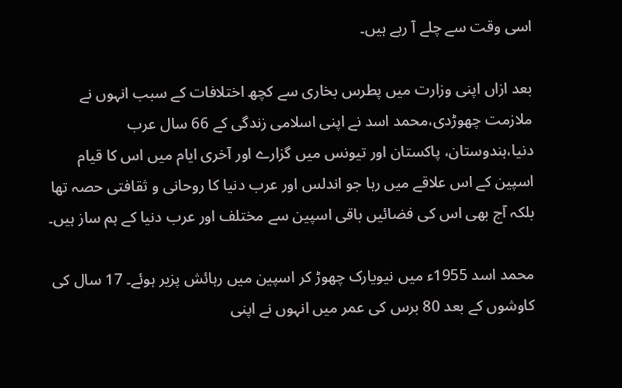اسی وقت سے چلے آ رہے ہیں۔

بعد ازاں اپنی وزارت میں پطرس بخاری سے کچھ اختلافات کے سبب انہوں نے ملازمت چھوڑدی،محمد اسد نے اپنی اسلامی زندگی کے 66 سال عرب دنیا،ہندوستان، پاکستان اور تیونس میں گزارے اور آخری ایام میں اس کا قیام اسپین کے اس علاقے میں رہا جو اندلس اور عرب دنیا کا روحانی و ثقافتی حصہ تھا بلکہ آج بھی اس کی فضائیں باقی اسپین سے مختلف اور عرب دنیا کے ہم ساز ہیں۔

محمد اسد 1955ء میں نیویارک چھوڑ کر اسپین میں رہائش پزیر ہوئے۔ 17 سال کی کاوشوں کے بعد 80 برس کی عمر میں انہوں نے اپنی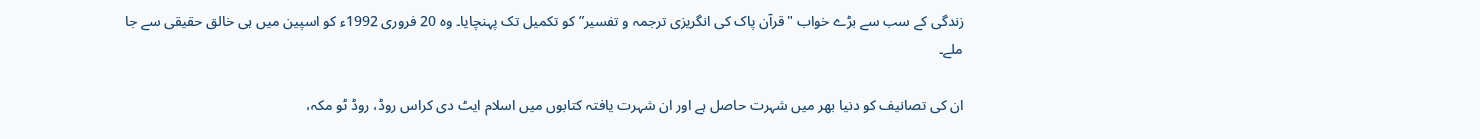زندگی کے سب سے بڑے خواب "قرآن پاک کی انگریزی ترجمہ و تفسیر” کو تکمیل تک پہنچایا۔ وہ 20 فروری 1992ء کو اسپین میں ہی خالق حقیقی سے جا ملے۔

ان کی تصانیف کو دنیا بھر میں شہرت حاصل ہے اور ان شہرت یافتہ کتابوں میں اسلام ایٹ دی کراس روڈ، روڈ ٹو مکہ،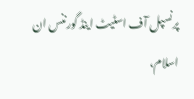پرنسپل آف اسٹیٹ اینڈ گورننس ان اسلام،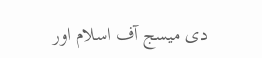دی میسج آف اسلام اور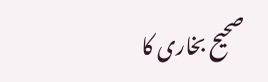صحیح بخاری کا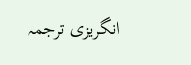انگریزی ترجمہ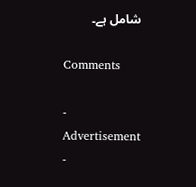شامل ہے۔

Comments

- Advertisement -